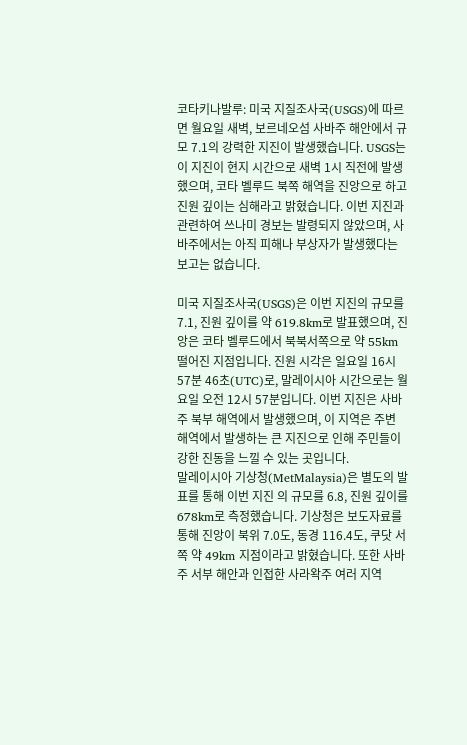코타키나발루: 미국 지질조사국(USGS)에 따르면 월요일 새벽, 보르네오섬 사바주 해안에서 규모 7.1의 강력한 지진이 발생했습니다. USGS는 이 지진이 현지 시간으로 새벽 1시 직전에 발생했으며, 코타 벨루드 북쪽 해역을 진앙으로 하고 진원 깊이는 심해라고 밝혔습니다. 이번 지진과 관련하여 쓰나미 경보는 발령되지 않았으며, 사바주에서는 아직 피해나 부상자가 발생했다는 보고는 없습니다.

미국 지질조사국(USGS)은 이번 지진의 규모를 7.1, 진원 깊이를 약 619.8km로 발표했으며, 진앙은 코타 벨루드에서 북북서쪽으로 약 55km 떨어진 지점입니다. 진원 시각은 일요일 16시 57분 46초(UTC)로, 말레이시아 시간으로는 월요일 오전 12시 57분입니다. 이번 지진은 사바주 북부 해역에서 발생했으며, 이 지역은 주변 해역에서 발생하는 큰 지진으로 인해 주민들이 강한 진동을 느낄 수 있는 곳입니다.
말레이시아 기상청(MetMalaysia)은 별도의 발표를 통해 이번 지진 의 규모를 6.8, 진원 깊이를 678km로 측정했습니다. 기상청은 보도자료를 통해 진앙이 북위 7.0도, 동경 116.4도, 쿠닷 서쪽 약 49km 지점이라고 밝혔습니다. 또한 사바주 서부 해안과 인접한 사라왁주 여러 지역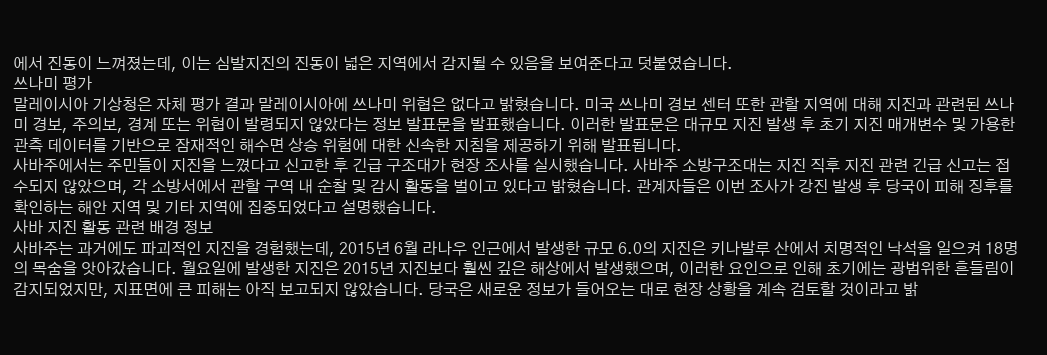에서 진동이 느껴졌는데, 이는 심발지진의 진동이 넓은 지역에서 감지될 수 있음을 보여준다고 덧붙였습니다.
쓰나미 평가
말레이시아 기상청은 자체 평가 결과 말레이시아에 쓰나미 위협은 없다고 밝혔습니다. 미국 쓰나미 경보 센터 또한 관할 지역에 대해 지진과 관련된 쓰나미 경보, 주의보, 경계 또는 위협이 발령되지 않았다는 정보 발표문을 발표했습니다. 이러한 발표문은 대규모 지진 발생 후 초기 지진 매개변수 및 가용한 관측 데이터를 기반으로 잠재적인 해수면 상승 위험에 대한 신속한 지침을 제공하기 위해 발표됩니다.
사바주에서는 주민들이 지진을 느꼈다고 신고한 후 긴급 구조대가 현장 조사를 실시했습니다. 사바주 소방구조대는 지진 직후 지진 관련 긴급 신고는 접수되지 않았으며, 각 소방서에서 관할 구역 내 순찰 및 감시 활동을 벌이고 있다고 밝혔습니다. 관계자들은 이번 조사가 강진 발생 후 당국이 피해 징후를 확인하는 해안 지역 및 기타 지역에 집중되었다고 설명했습니다.
사바 지진 활동 관련 배경 정보
사바주는 과거에도 파괴적인 지진을 경험했는데, 2015년 6월 라나우 인근에서 발생한 규모 6.0의 지진은 키나발루 산에서 치명적인 낙석을 일으켜 18명의 목숨을 앗아갔습니다. 월요일에 발생한 지진은 2015년 지진보다 훨씬 깊은 해상에서 발생했으며, 이러한 요인으로 인해 초기에는 광범위한 흔들림이 감지되었지만, 지표면에 큰 피해는 아직 보고되지 않았습니다. 당국은 새로운 정보가 들어오는 대로 현장 상황을 계속 검토할 것이라고 밝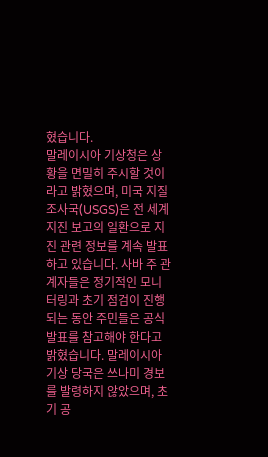혔습니다.
말레이시아 기상청은 상황을 면밀히 주시할 것이라고 밝혔으며, 미국 지질조사국(USGS)은 전 세계 지진 보고의 일환으로 지진 관련 정보를 계속 발표하고 있습니다. 사바 주 관계자들은 정기적인 모니터링과 초기 점검이 진행되는 동안 주민들은 공식 발표를 참고해야 한다고 밝혔습니다. 말레이시아 기상 당국은 쓰나미 경보를 발령하지 않았으며, 초기 공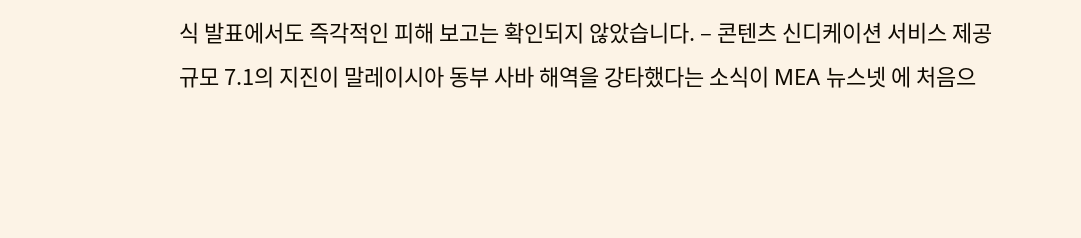식 발표에서도 즉각적인 피해 보고는 확인되지 않았습니다. – 콘텐츠 신디케이션 서비스 제공
규모 7.1의 지진이 말레이시아 동부 사바 해역을 강타했다는 소식이 MEA 뉴스넷 에 처음으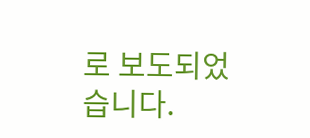로 보도되었습니다.